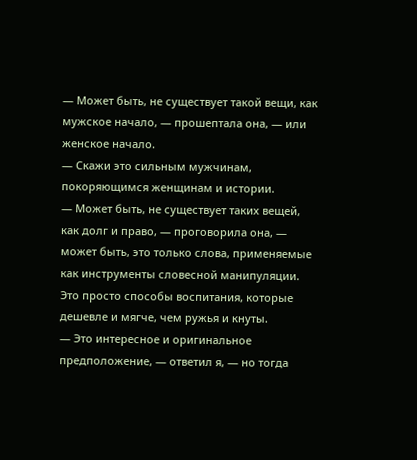— Может быть, не существует такой вещи, как мужское начало, — прошептала она, — или женское начало.
— Скажи это сильным мужчинам, покоряющимся женщинам и истории.
— Может быть, не существует таких вещей, как долг и право, — проговорила она, — может быть, это только слова, применяемые как инструменты словесной манипуляции. Это просто способы воспитания, которые дешевле и мягче, чем ружья и кнуты.
— Это интересное и оригинальное предположение, — ответил я, — но тогда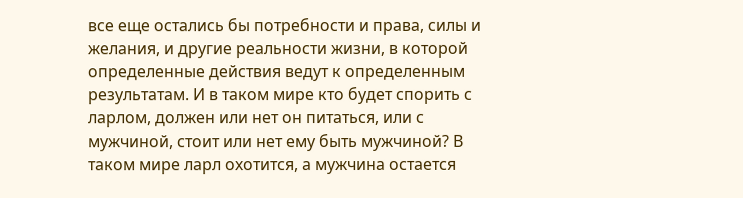все еще остались бы потребности и права, силы и желания, и другие реальности жизни, в которой определенные действия ведут к определенным результатам. И в таком мире кто будет спорить с ларлом, должен или нет он питаться, или с мужчиной, стоит или нет ему быть мужчиной? В таком мире ларл охотится, а мужчина остается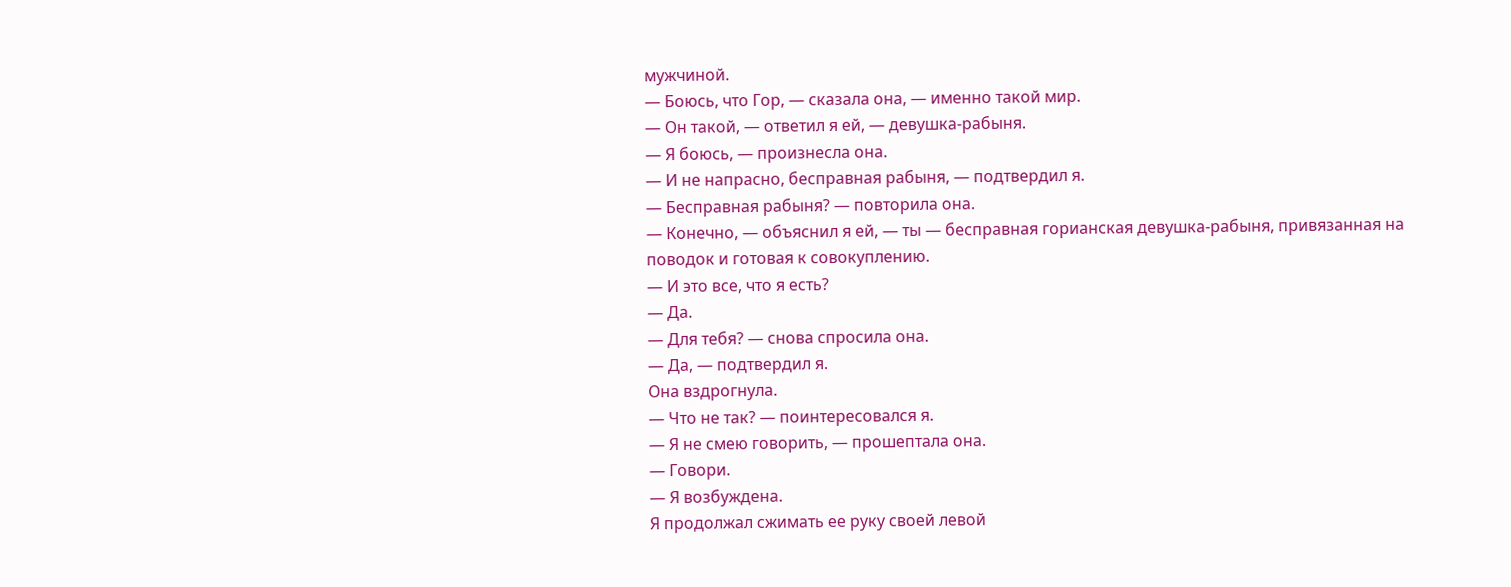мужчиной.
— Боюсь, что Гор, — сказала она, — именно такой мир.
— Он такой, — ответил я ей, — девушка-рабыня.
— Я боюсь, — произнесла она.
— И не напрасно, бесправная рабыня, — подтвердил я.
— Бесправная рабыня? — повторила она.
— Конечно, — объяснил я ей, — ты — бесправная горианская девушка-рабыня, привязанная на поводок и готовая к совокуплению.
— И это все, что я есть?
— Да.
— Для тебя? — снова спросила она.
— Да, — подтвердил я.
Она вздрогнула.
— Что не так? — поинтересовался я.
— Я не смею говорить, — прошептала она.
— Говори.
— Я возбуждена.
Я продолжал сжимать ее руку своей левой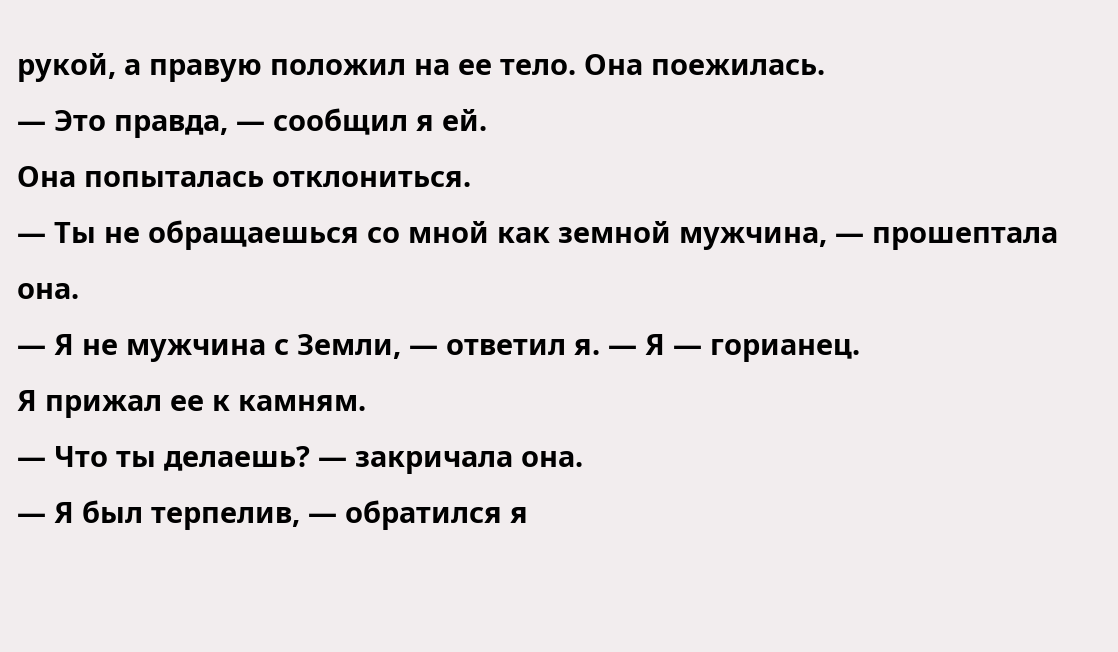рукой, а правую положил на ее тело. Она поежилась.
— Это правда, — сообщил я ей.
Она попыталась отклониться.
— Ты не обращаешься со мной как земной мужчина, — прошептала она.
— Я не мужчина с Земли, — ответил я. — Я — горианец.
Я прижал ее к камням.
— Что ты делаешь? — закричала она.
— Я был терпелив, — обратился я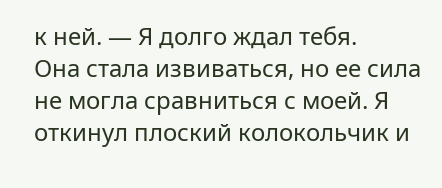к ней. — Я долго ждал тебя.
Она стала извиваться, но ее сила не могла сравниться с моей. Я откинул плоский колокольчик и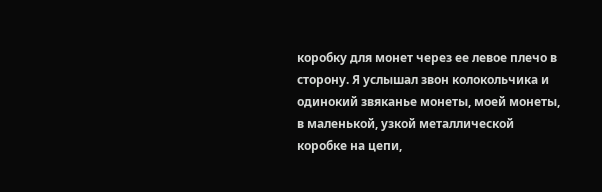коробку для монет через ее левое плечо в сторону. Я услышал звон колокольчика и одинокий звяканье монеты, моей монеты, в маленькой, узкой металлической коробке на цепи,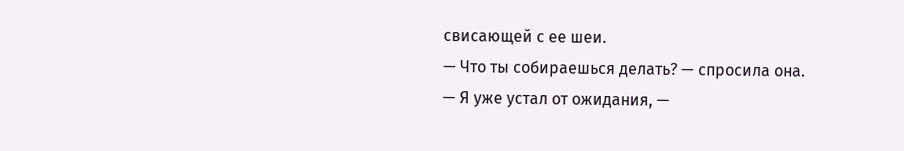свисающей с ее шеи.
— Что ты собираешься делать? — спросила она.
— Я уже устал от ожидания, —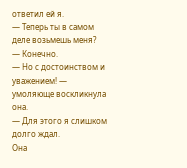ответил ей я.
— Теперь ты в самом деле возьмешь меня?
— Конечно.
— Но с достоинством и уважением! — умоляюще воскликнула она.
— Для этого я слишком долго ждал.
Она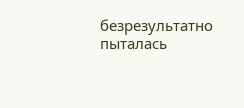безрезультатно пыталась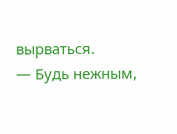вырваться.
— Будь нежным,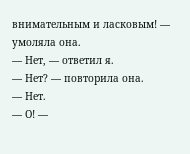внимательным и ласковым! — умоляла она.
— Нет, — ответил я.
— Нет? — повторила она.
— Нет.
— О! —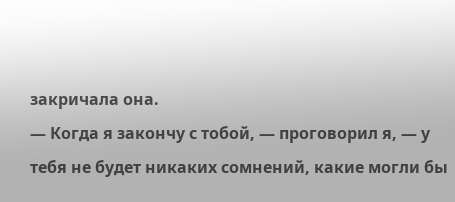закричала она.
— Когда я закончу с тобой, — проговорил я, — у тебя не будет никаких сомнений, какие могли бы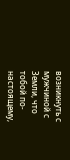возникнуть с мужчиной с Земли, что тобой по-настоящему,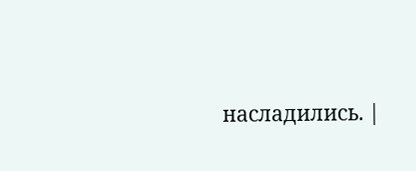насладились. |